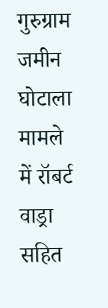गुरुग्राम जमीन घोटाला मामले में रॉबर्ट वाड्रा सहित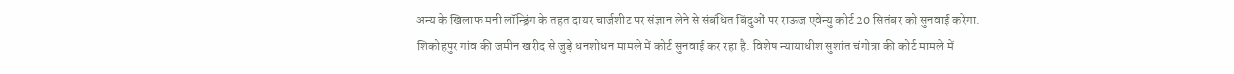अन्य के खिलाफ मनी लॉन्ड्रिंग के तहत दायर चार्जशीट पर संज्ञान लेने से संबंधित बिंदुओं पर राऊज एवेन्यु कोर्ट 20 सितंबर को सुनवाई करेगा.
शिकोहपुर गांव की जमीन खरीद से जुड़े धनशोधन मामले में कोर्ट सुनवाई कर रहा है. विशेष न्यायाधीश सुशांत चंगोत्रा की कोर्ट मामले में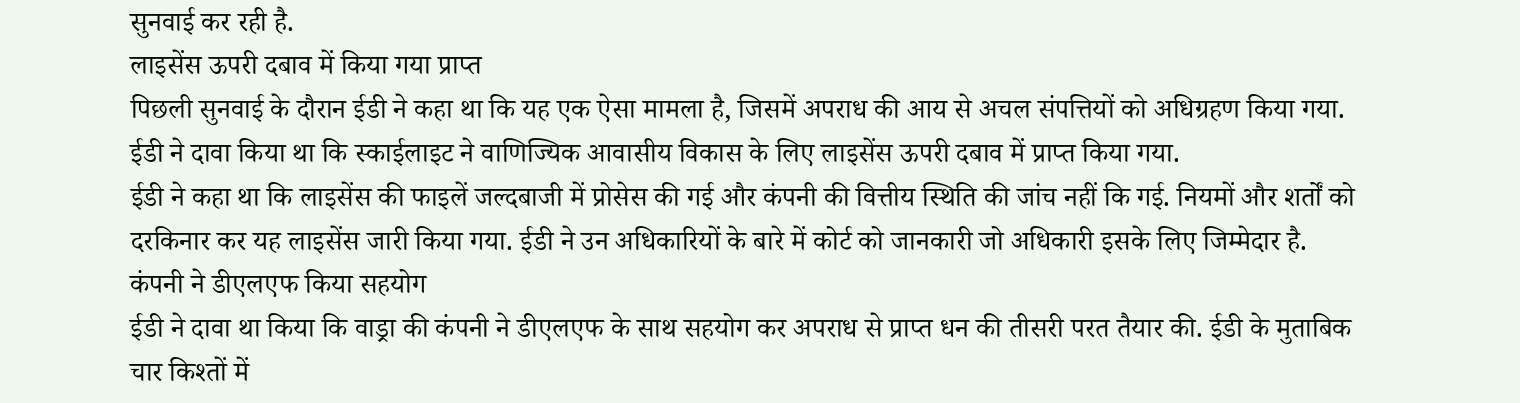सुनवाई कर रही है.
लाइसेंस ऊपरी दबाव में किया गया प्राप्त
पिछली सुनवाई के दौरान ईडी ने कहा था कि यह एक ऐसा मामला है, जिसमें अपराध की आय से अचल संपत्तियों को अधिग्रहण किया गया. ईडी ने दावा किया था कि स्काईलाइट ने वाणिज्यिक आवासीय विकास के लिए लाइसेंस ऊपरी दबाव में प्राप्त किया गया.
ईडी ने कहा था कि लाइसेंस की फाइलें जल्दबाजी में प्रोसेस की गई और कंपनी की वित्तीय स्थिति की जांच नहीं कि गई. नियमों और शर्तों को दरकिनार कर यह लाइसेंस जारी किया गया. ईडी ने उन अधिकारियों के बारे में कोर्ट को जानकारी जो अधिकारी इसके लिए जिम्मेदार है.
कंपनी ने डीएलएफ किया सहयोग
ईडी ने दावा था किया कि वाड्रा की कंपनी ने डीएलएफ के साथ सहयोग कर अपराध से प्राप्त धन की तीसरी परत तैयार की. ईडी के मुताबिक चार किश्तों में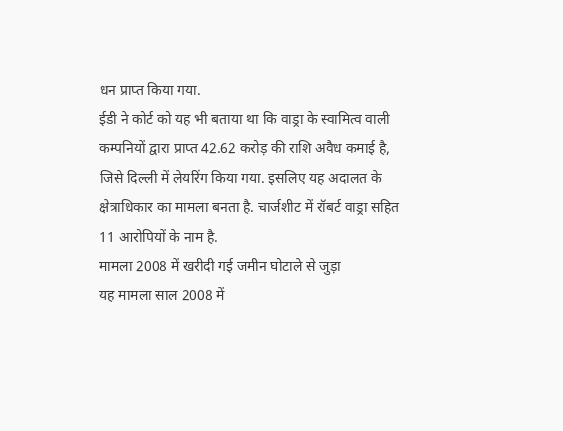धन प्राप्त किया गया.
ईडी ने कोर्ट को यह भी बताया था कि वाड्रा के स्वामित्व वाली कम्पनियों द्वारा प्राप्त 42.62 करोड़ की राशि अवैध कमाई है, जिसे दिल्ली में लेयरिंग किया गया. इसलिए यह अदालत के क्षेत्राधिकार का मामला बनता है. चार्जशीट में रॉबर्ट वाड्रा सहित 11 आरोपियों के नाम है.
मामला 2008 में खरीदी गई जमीन घोटाले से जुड़ा
यह मामला साल 2008 में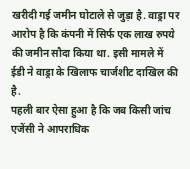खरीदी गई जमीन घोटाले से जुड़ा है. वाड्रा पर आरोप है कि कंपनी में सिर्फ एक लाख रुपये की जमीन सौदा किया था. इसी मामले में ईडी ने वाड्रा के खिलाफ चार्जशीट दाखिल की है.
पहली बार ऐसा हुआ है कि जब किसी जांच एजेंसी ने आपराधिक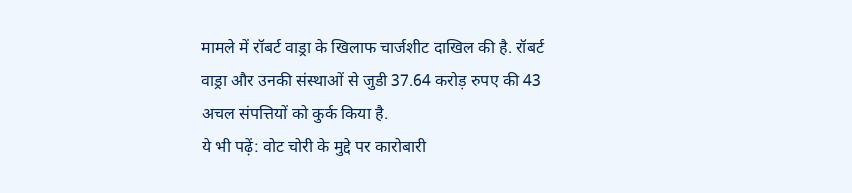मामले में रॉबर्ट वाड्रा के खिलाफ चार्जशीट दाखिल की है. रॉबर्ट वाड्रा और उनकी संस्थाओं से जुडी 37.64 करोड़ रुपए की 43 अचल संपत्तियों को कुर्क किया है.
ये भी पढ़ें: वोट चोरी के मुद्दे पर कारोबारी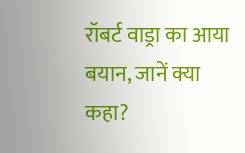रॉबर्ट वाड्रा का आया बयान, जानें क्या कहा?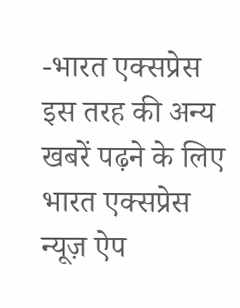-भारत एक्सप्रेस
इस तरह की अन्य खबरें पढ़ने के लिए भारत एक्सप्रेस न्यूज़ ऐप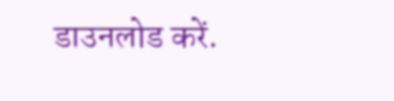डाउनलोड करें.